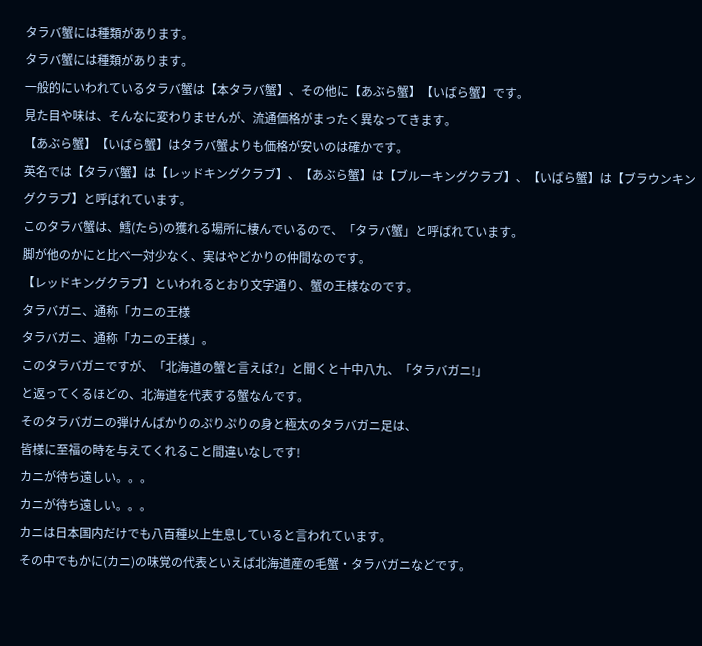タラバ蟹には種類があります。
タラバ蟹には種類があります。
一般的にいわれているタラバ蟹は【本タラバ蟹】、その他に【あぶら蟹】【いばら蟹】です。
見た目や味は、そんなに変わりませんが、流通価格がまったく異なってきます。
【あぶら蟹】【いばら蟹】はタラバ蟹よりも価格が安いのは確かです。
英名では【タラバ蟹】は【レッドキングクラブ】、【あぶら蟹】は【ブルーキングクラブ】、【いばら蟹】は【ブラウンキングクラブ】と呼ばれています。
このタラバ蟹は、鱈(たら)の獲れる場所に棲んでいるので、「タラバ蟹」と呼ばれています。
脚が他のかにと比べ一対少なく、実はやどかりの仲間なのです。
【レッドキングクラブ】といわれるとおり文字通り、蟹の王様なのです。
タラバガニ、通称「カニの王様
タラバガニ、通称「カニの王様」。
このタラバガニですが、「北海道の蟹と言えば?」と聞くと十中八九、「タラバガニ!」
と返ってくるほどの、北海道を代表する蟹なんです。
そのタラバガニの弾けんばかりのぷりぷりの身と極太のタラバガニ足は、
皆様に至福の時を与えてくれること間違いなしです!
カニが待ち遠しい。。。
カニが待ち遠しい。。。
カニは日本国内だけでも八百種以上生息していると言われています。
その中でもかに(カニ)の味覚の代表といえば北海道産の毛蟹・タラバガニなどです。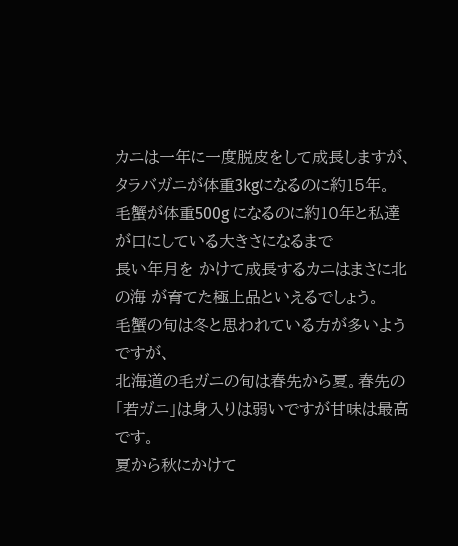カニは一年に一度脱皮をして成長しますが、タラバガニが体重3kgになるのに約15年。
毛蟹が体重500g になるのに約10年と私達が口にしている大きさになるまで
長い年月を かけて成長するカニはまさに北の海 が育てた極上品といえるでしょう。
毛蟹の旬は冬と思われている方が多いようですが、
北海道の毛ガニの旬は春先から夏。春先の「若ガニ」は身入りは弱いですが甘味は最高です。
夏から秋にかけて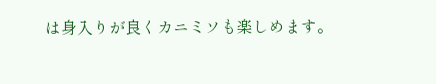は身入りが良くカニミソも楽しめます。